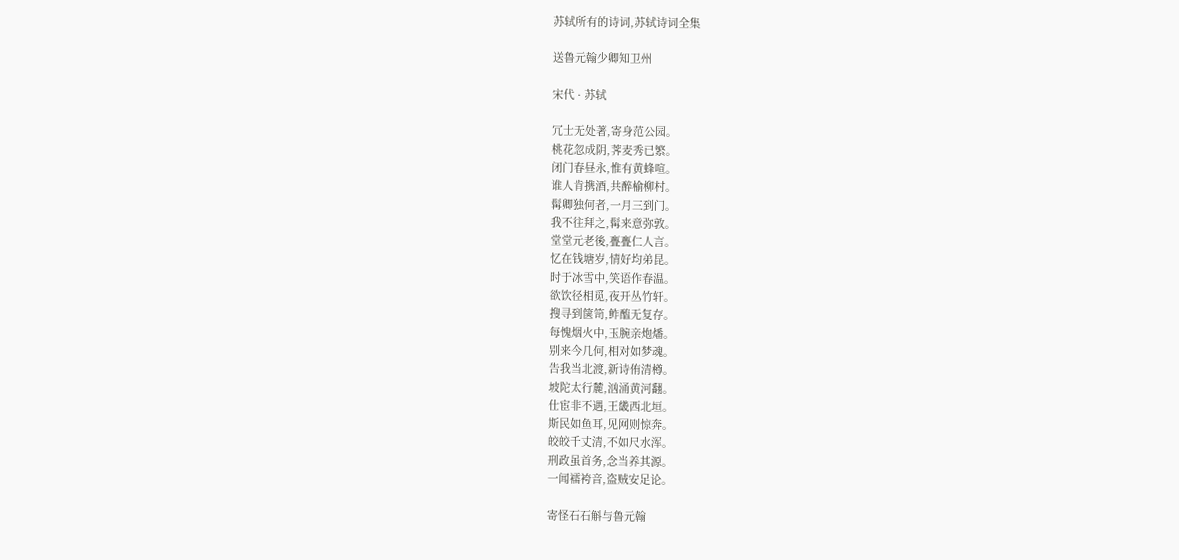苏轼所有的诗词,苏轼诗词全集

送鲁元翰少卿知卫州

宋代 · 苏轼

冗士无处著,寄身范公园。
桃花忽成阴,荠麦秀已繁。
闭门春昼永,惟有黄蜂喧。
谁人肯携酒,共醉榆柳村。
髯卿独何者,一月三到门。
我不往拜之,髯来意弥敦。
堂堂元老後,亹亹仁人言。
忆在钱塘岁,情好均弟昆。
时于冰雪中,笑语作春温。
欲饮径相觅,夜开丛竹轩。
搜寻到箧笥,鲊醢无复存。
每愧烟火中,玉腕亲炮燔。
别来今几何,相对如梦魂。
告我当北渡,新诗侑清樽。
坡陀太行麓,汹涌黄河翻。
仕宦非不遇,王畿西北垣。
斯民如鱼耳,见网则惊奔。
皎皎千丈清,不如尺水浑。
刑政虽首务,念当养其源。
一闻襦袴音,盗贼安足论。

寄怪石石斛与鲁元翰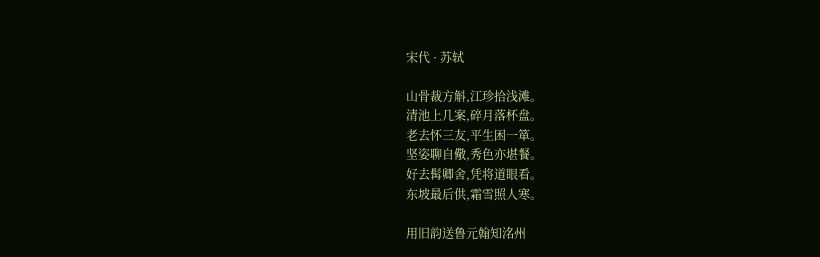宋代 · 苏轼

山骨裁方斛,江珍拾浅滩。
清池上几案,碎月落杯盘。
老去怀三友,平生困一箪。
坚姿聊自儆,秀色亦堪餐。
好去髯卿舍,凭将道眼看。
东坡最后供,霜雪照人寒。

用旧韵送鲁元翰知洺州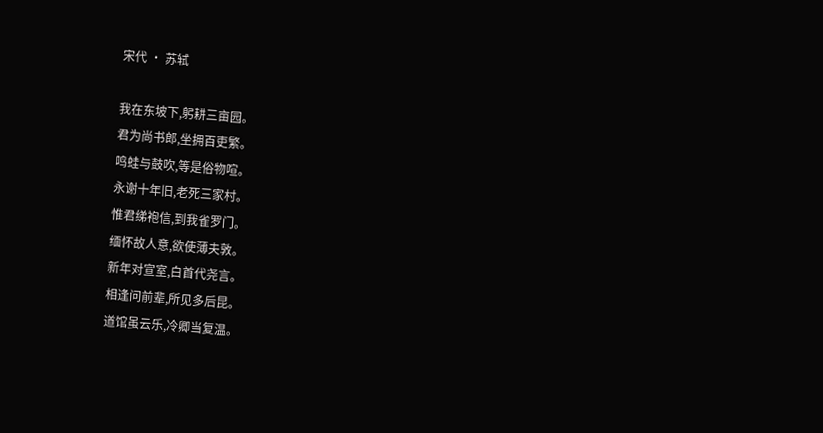宋代 · 苏轼

我在东坡下,躬耕三亩园。
君为尚书郎,坐拥百吏繁。
鸣蛙与鼓吹,等是俗物喧。
永谢十年旧,老死三家村。
惟君绨袍信,到我雀罗门。
缅怀故人意,欲使薄夫敦。
新年对宣室,白首代尧言。
相逢问前辈,所见多后昆。
道馆虽云乐,冷卿当复温。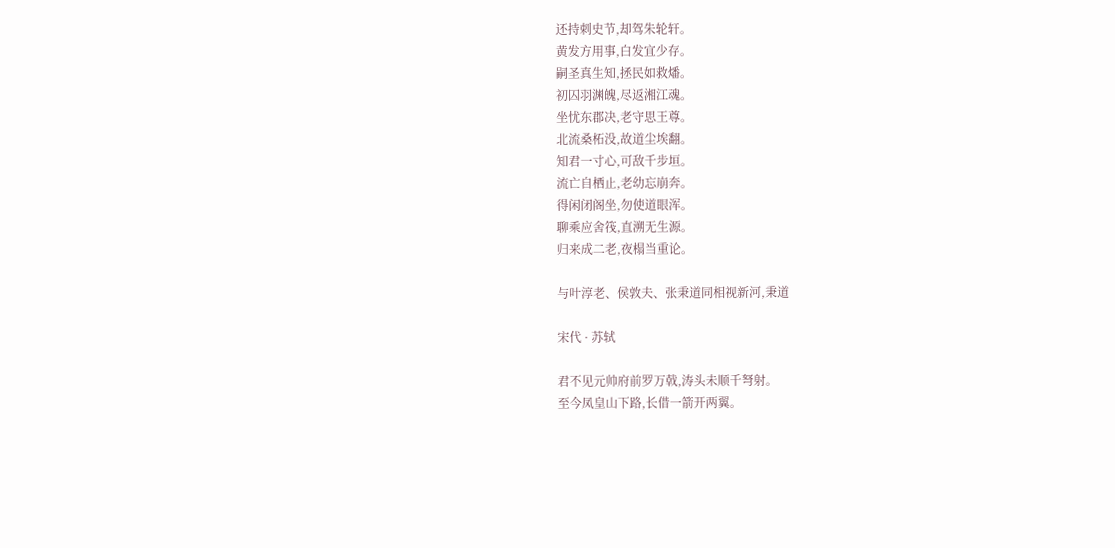还持刺史节,却驾朱轮轩。
黄发方用事,白发宜少存。
嗣圣真生知,拯民如救燔。
初囚羽渊魄,尽返湘江魂。
坐忧东郡决,老守思王尊。
北流桑柘没,故道尘埃翻。
知君一寸心,可敌千步垣。
流亡自栖止,老幼忘崩奔。
得闲闭阁坐,勿使道眼浑。
聊乘应舍筏,直溯无生源。
归来成二老,夜榻当重论。

与叶淳老、侯敦夫、张秉道同相视新河,秉道

宋代 · 苏轼

君不见元帅府前罗万戟,涛头未顺千弩射。
至今凤皇山下路,长借一箭开两翼。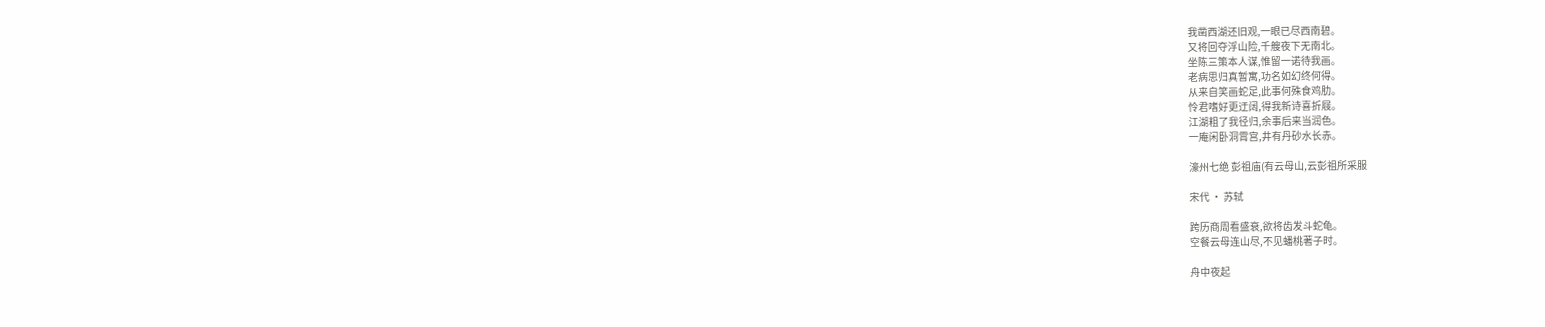我凿西湖还旧观,一眼已尽西南碧。
又将回夺浮山险,千艘夜下无南北。
坐陈三策本人谋,惟留一诺待我画。
老病思归真暂寓,功名如幻终何得。
从来自笑画蛇足,此事何殊食鸡肋。
怜君嗜好更迂阔,得我新诗喜折屐。
江湖粗了我径归,余事后来当润色。
一庵闲卧洞霄宫,井有丹砂水长赤。

濠州七绝 彭祖庙(有云母山,云彭祖所采服

宋代 · 苏轼

跨历商周看盛衰,欲将齿发斗蛇龟。
空餐云母连山尽,不见蟠桃著子时。

舟中夜起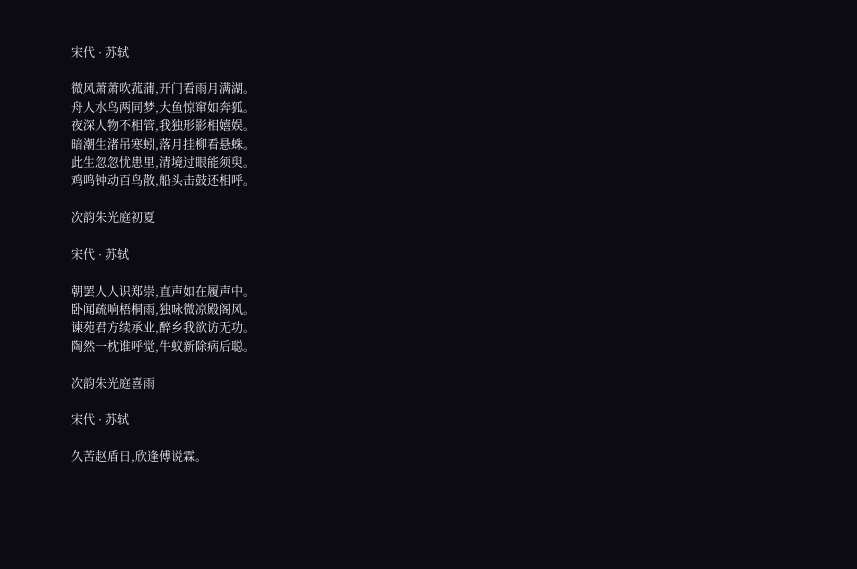宋代 · 苏轼

微风萧萧吹菰蒲,开门看雨月满湖。
舟人水鸟两同梦,大鱼惊窜如奔狐。
夜深人物不相管,我独形影相嬉娱。
暗潮生渚吊寒蚓,落月挂柳看悬蛛。
此生忽忽忧患里,清境过眼能须臾。
鸡鸣钟动百鸟散,船头击鼓还相呼。

次韵朱光庭初夏

宋代 · 苏轼

朝罢人人识郑崇,直声如在履声中。
卧闻疏响梧桐雨,独咏微凉殿阁风。
谏苑君方续承业,醉乡我欲访无功。
陶然一枕谁呼觉,牛蚁新除病后聪。

次韵朱光庭喜雨

宋代 · 苏轼

久苦赵盾日,欣逢傅说霖。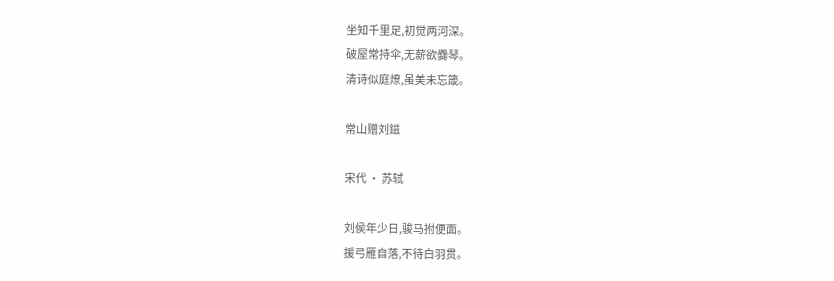坐知千里足,初觉两河深。
破屋常持伞,无薪欲爨琴。
清诗似庭燎,虽美未忘箴。

常山赠刘鎡

宋代 · 苏轼

刘侯年少日,骏马拊便面。
援弓雁自落,不待白羽贯。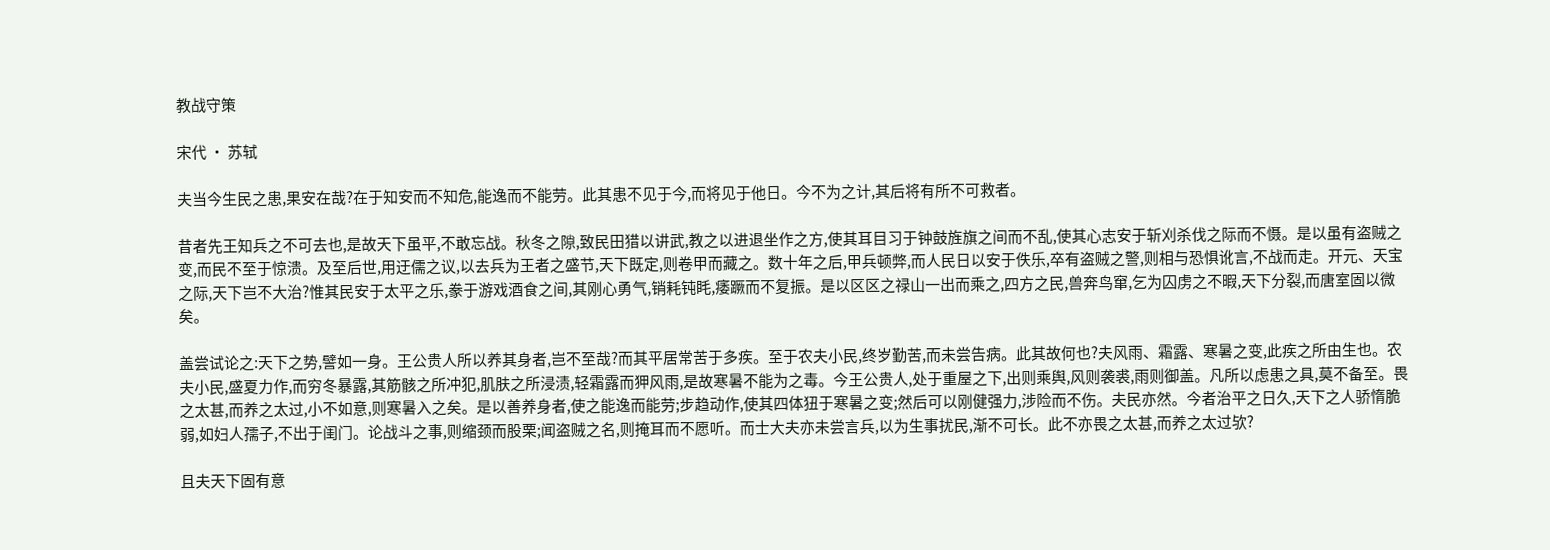教战守策

宋代 · 苏轼

夫当今生民之患,果安在哉?在于知安而不知危,能逸而不能劳。此其患不见于今,而将见于他日。今不为之计,其后将有所不可救者。

昔者先王知兵之不可去也,是故天下虽平,不敢忘战。秋冬之隙,致民田猎以讲武,教之以进退坐作之方,使其耳目习于钟鼓旌旗之间而不乱,使其心志安于斩刈杀伐之际而不慑。是以虽有盗贼之变,而民不至于惊溃。及至后世,用迂儒之议,以去兵为王者之盛节,天下既定,则卷甲而藏之。数十年之后,甲兵顿弊,而人民日以安于佚乐,卒有盗贼之警,则相与恐惧讹言,不战而走。开元、天宝之际,天下岂不大治?惟其民安于太平之乐,豢于游戏酒食之间,其刚心勇气,销耗钝眊,痿蹶而不复振。是以区区之禄山一出而乘之,四方之民,兽奔鸟窜,乞为囚虏之不暇,天下分裂,而唐室固以微矣。

盖尝试论之:天下之势,譬如一身。王公贵人所以养其身者,岂不至哉?而其平居常苦于多疾。至于农夫小民,终岁勤苦,而未尝告病。此其故何也?夫风雨、霜露、寒暑之变,此疾之所由生也。农夫小民,盛夏力作,而穷冬暴露,其筋骸之所冲犯,肌肤之所浸渍,轻霜露而狎风雨,是故寒暑不能为之毒。今王公贵人,处于重屋之下,出则乘舆,风则袭裘,雨则御盖。凡所以虑患之具,莫不备至。畏之太甚,而养之太过,小不如意,则寒暑入之矣。是以善养身者,使之能逸而能劳;步趋动作,使其四体狃于寒暑之变;然后可以刚健强力,涉险而不伤。夫民亦然。今者治平之日久,天下之人骄惰脆弱,如妇人孺子,不出于闺门。论战斗之事,则缩颈而股栗;闻盗贼之名,则掩耳而不愿听。而士大夫亦未尝言兵,以为生事扰民,渐不可长。此不亦畏之太甚,而养之太过欤?

且夫天下固有意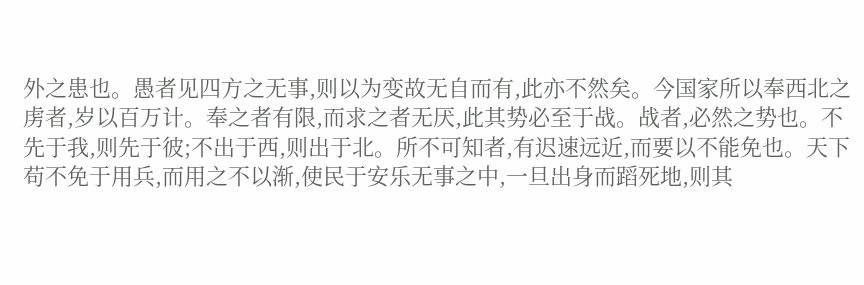外之患也。愚者见四方之无事,则以为变故无自而有,此亦不然矣。今国家所以奉西北之虏者,岁以百万计。奉之者有限,而求之者无厌,此其势必至于战。战者,必然之势也。不先于我,则先于彼;不出于西,则出于北。所不可知者,有迟速远近,而要以不能免也。天下苟不免于用兵,而用之不以渐,使民于安乐无事之中,一旦出身而蹈死地,则其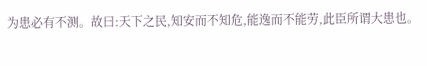为患必有不测。故曰:天下之民,知安而不知危,能逸而不能劳,此臣所谓大患也。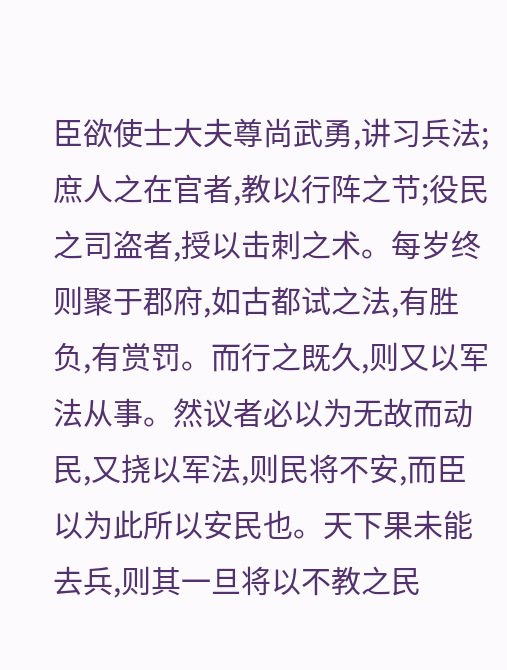臣欲使士大夫尊尚武勇,讲习兵法;庶人之在官者,教以行阵之节;役民之司盗者,授以击刺之术。每岁终则聚于郡府,如古都试之法,有胜负,有赏罚。而行之既久,则又以军法从事。然议者必以为无故而动民,又挠以军法,则民将不安,而臣以为此所以安民也。天下果未能去兵,则其一旦将以不教之民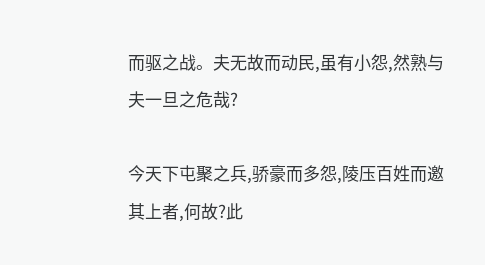而驱之战。夫无故而动民,虽有小怨,然熟与夫一旦之危哉?

今天下屯聚之兵,骄豪而多怨,陵压百姓而邀其上者,何故?此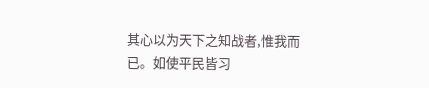其心以为天下之知战者,惟我而已。如使平民皆习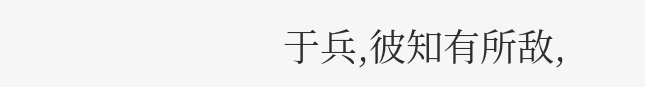于兵,彼知有所敌,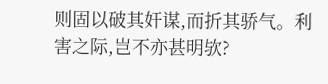则固以破其奸谋,而折其骄气。利害之际,岂不亦甚明欤?